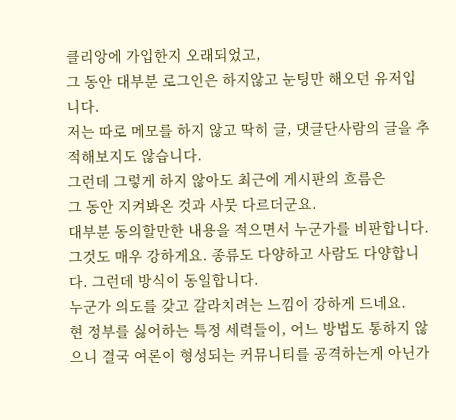클리앙에 가입한지 오래되었고,
그 동안 대부분 로그인은 하지않고 눈팅만 해오던 유저입니다.
저는 따로 메모를 하지 않고 딱히 글, 댓글단사람의 글을 추적해보지도 않습니다.
그런데 그렇게 하지 않아도 최근에 게시판의 흐름은
그 동안 지켜봐온 것과 사뭇 다르더군요.
대부분 동의할만한 내용을 적으면서 누군가를 비판합니다. 그것도 매우 강하게요. 종류도 다양하고 사람도 다양합니다. 그런데 방식이 동일합니다.
누군가 의도를 갖고 갈라치려는 느낌이 강하게 드네요.
현 정부를 싫어하는 특정 세력들이, 어느 방법도 통하지 않으니 결국 여론이 형성되는 커뮤니티를 공격하는게 아닌가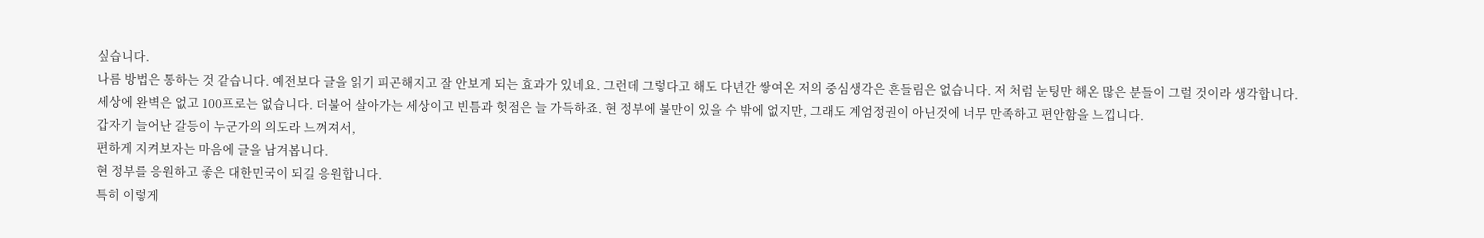싶습니다.
나름 방법은 통하는 것 같습니다. 예전보다 글을 읽기 피곤해지고 잘 안보게 되는 효과가 있네요. 그런데 그렇다고 해도 다년간 쌓여온 저의 중심생각은 흔들림은 없습니다. 저 처럼 눈팅만 해온 많은 분들이 그럴 것이라 생각합니다.
세상에 완벽은 없고 100프로는 없습니다. 더불어 살아가는 세상이고 빈틈과 헛점은 늘 가득하죠. 현 정부에 불만이 있을 수 밖에 없지만, 그래도 계엄정권이 아닌것에 너무 만족하고 편안함을 느낍니다.
갑자기 늘어난 갈등이 누군가의 의도라 느껴져서,
편하게 지켜보자는 마음에 글을 남겨봅니다.
현 정부를 응원하고 좋은 대한민국이 되길 응원합니다.
특히 이렇게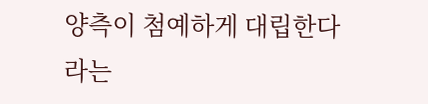양측이 첨예하게 대립한다
라는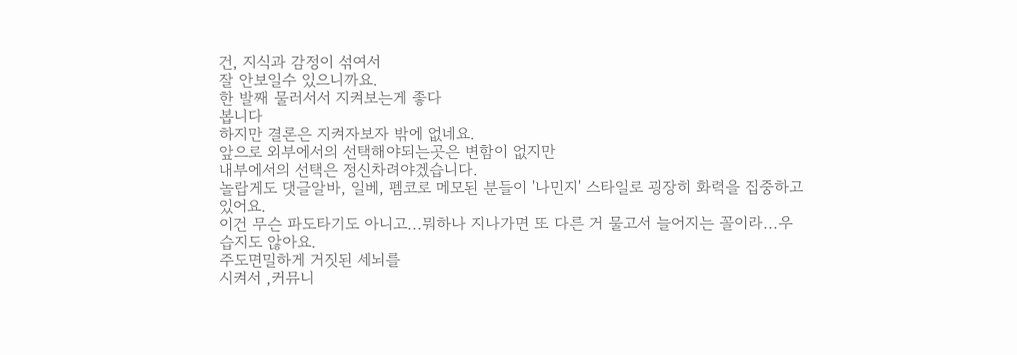건, 지식과 감정이 섞여서
잘 안보일수 있으니까요.
한 발째 물러서서 지켜보는게 좋다
봅니다
하지만 결론은 지켜자보자 밖에 없네요.
앞으로 외부에서의 선택해야되는곳은 변함이 없지만
내부에서의 선택은 정신차려야겠습니다.
놀랍게도 댓글알바, 일베, 펨코로 메모된 분들이 '나민지' 스타일로 굉장히 화력을 집중하고 있어요.
이건 무슨 파도타기도 아니고...뭐하나 지나가면 또 다른 거 물고서 늘어지는 꼴이라...우습지도 않아요.
주도면밀하게 거짓된 세뇌를
시켜서 ,커뮤니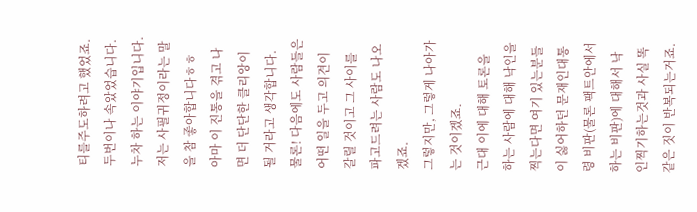티를주도하려고 했었죠.
두번이나 속았었습니다.
누차 하는 이야기입니다.
저는 사필귀정이라는 말을 참 좋아합니다ㅎㅎ
아마 이 진통을 겪고 나면 더 단단한 클리앙이 될 거라고 생각합니다.
물론! 다음에도 사람들은 어떤 일을 두고 의견이 갈릴 것이고 그 사이를 파고드려는 사람도 나오겠죠.
그렇지만, 그렇게 나아가는 것이겠죠.
근대 이에 대해 토론을 하는 사람에 대해 낙인을 찍는다면 여기 있는분들이 싫어하던 문재인대통령 비판(물론 팩트안에서하는 비판)에 대해서 낙인찍기하는것과 사실 똑같은 짓이 반복되는거죠.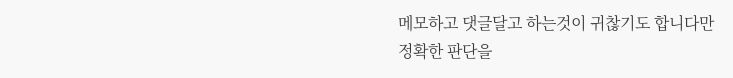메모하고 댓글달고 하는것이 귀찮기도 합니다만
정확한 판단을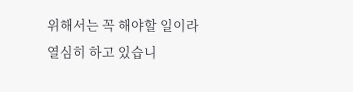위해서는 꼭 해야할 일이라 열심히 하고 있습니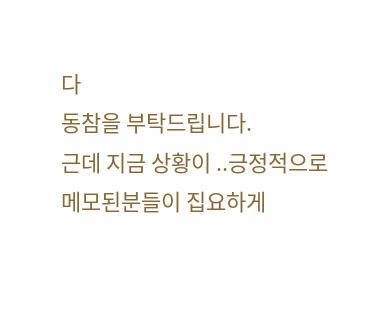다
동참을 부탁드립니다.
근데 지금 상황이 ..긍정적으로
메모된분들이 집요하게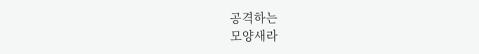공격하는
모양새라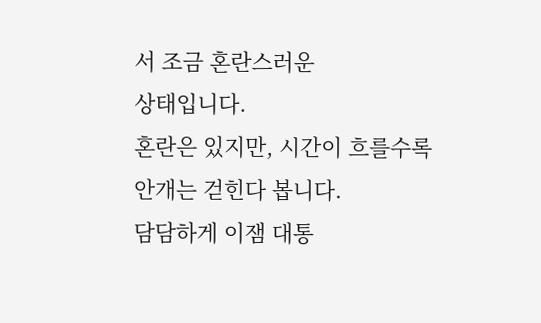서 조금 혼란스러운
상태입니다.
혼란은 있지만, 시간이 흐를수록
안개는 걷힌다 봅니다.
담담하게 이잼 대통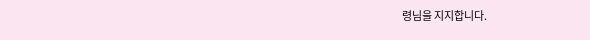령님을 지지합니다.